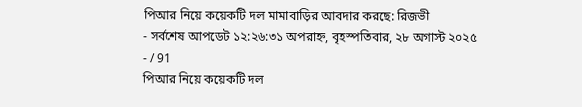পিআর নিয়ে কয়েকটি দল মামাবাড়ির আবদার করছে: রিজভী
- সর্বশেষ আপডেট ১২:২৬:৩১ অপরাহ্ন, বৃহস্পতিবার, ২৮ অগাস্ট ২০২৫
- / 91
পিআর নিয়ে কয়েকটি দল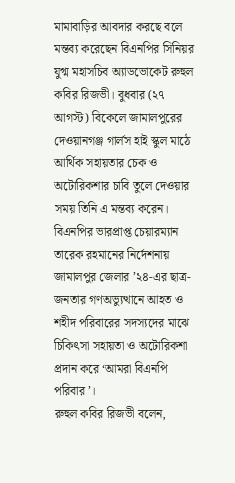মামাবাড়ির আবদার করছে বলে মন্তব্য করেছেন বিএনপির সিনিয়র যুগ্ম মহাসচিব অ্যাডভোকেট রুহুল কবির রিজভী। বুধবার (২৭ আগস্ট) বিকেলে জামালপুরের দেওয়ানগঞ্জ গার্লস হাই স্কুল মাঠে আর্থিক সহায়তার চেক ও অটোরিকশার চাবি তুলে দেওয়ার সময় তিনি এ মন্তব্য করেন।
বিএনপির ভারপ্রাপ্ত চেয়ারম্যান তারেক রহমানের নির্দেশনায় জামালপুর জেলার ’২৪-এর ছাত্র-জনতার গণঅভ্যুত্থানে আহত ও শহীদ পরিবারের সদস্যদের মাঝে চিকিৎসা সহায়তা ও অটোরিকশা প্রদান করে ‘আমরা বিএনপি পরিবার’।
রুহুল কবির রিজভী বলেন,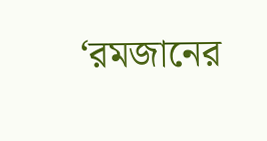‘রমজানের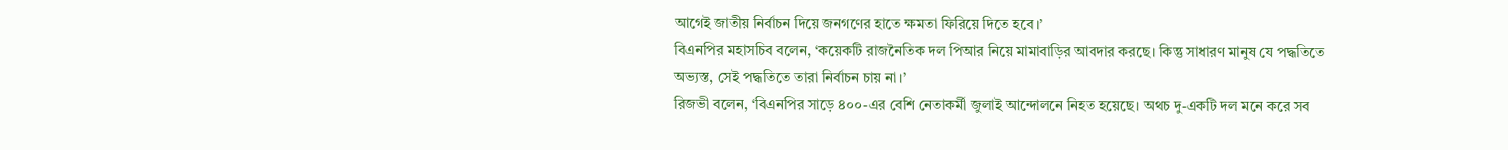আগেই জাতীয় নির্বাচন দিয়ে জনগণের হাতে ক্ষমতা ফিরিয়ে দিতে হবে।’
বিএনপির মহাসচিব বলেন, ‘কয়েকটি রাজনৈতিক দল পিআর নিয়ে মামাবাড়ির আবদার করছে। কিন্তু সাধারণ মানুষ যে পদ্ধতিতে অভ্যস্ত, সেই পদ্ধতিতে তারা নির্বাচন চায় না।’
রিজভী বলেন, ‘বিএনপির সাড়ে ৪০০-এর বেশি নেতাকর্মী জুলাই আন্দোলনে নিহত হয়েছে। অথচ দু-একটি দল মনে করে সব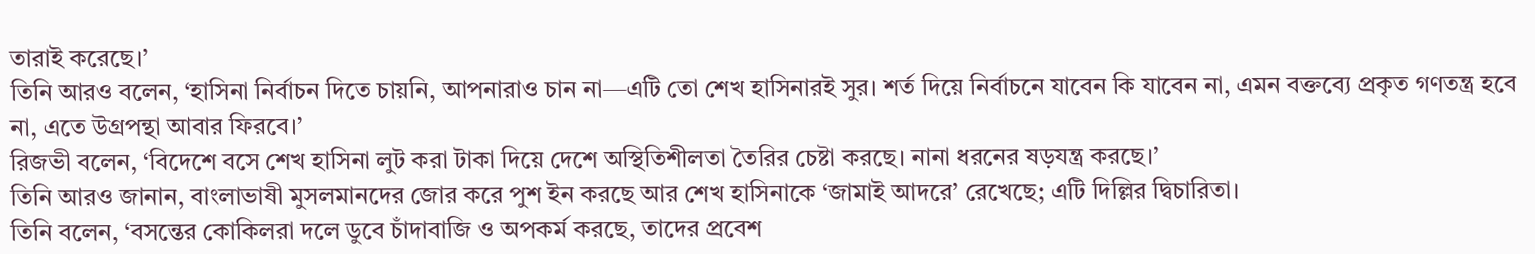তারাই করেছে।’
তিনি আরও বলেন, ‘হাসিনা নির্বাচন দিতে চায়নি, আপনারাও চান না—এটি তো শেখ হাসিনারই সুর। শর্ত দিয়ে নির্বাচনে যাবেন কি যাবেন না, এমন বক্তব্যে প্রকৃত গণতন্ত্র হবে না, এতে উগ্রপন্থা আবার ফিরবে।’
রিজভী বলেন, ‘বিদেশে বসে শেখ হাসিনা লুট করা টাকা দিয়ে দেশে অস্থিতিশীলতা তৈরির চেষ্টা করছে। নানা ধরনের ষড়যন্ত্র করছে।’
তিনি আরও জানান, বাংলাভাষী মুসলমানদের জোর করে পুশ ইন করছে আর শেখ হাসিনাকে ‘জামাই আদরে’ রেখেছে; এটি দিল্লির দ্বিচারিতা।
তিনি বলেন, ‘বসন্তের কোকিলরা দলে ডুবে চাঁদাবাজি ও অপকর্ম করছে, তাদের প্রবেশ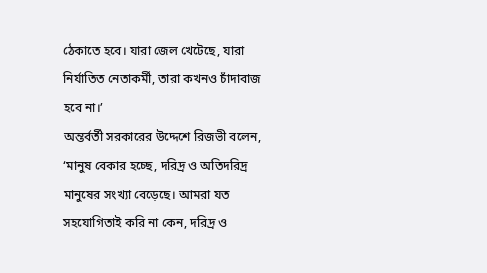ঠেকাতে হবে। যারা জেল খেটেছে, যারা নির্যাতিত নেতাকর্মী, তারা কখনও চাঁদাবাজ হবে না।’
অন্তর্বর্তী সরকারের উদ্দেশে রিজভী বলেন, ‘মানুষ বেকার হচ্ছে, দরিদ্র ও অতিদরিদ্র মানুষের সংখ্যা বেড়েছে। আমরা যত সহযোগিতাই করি না কেন, দরিদ্র ও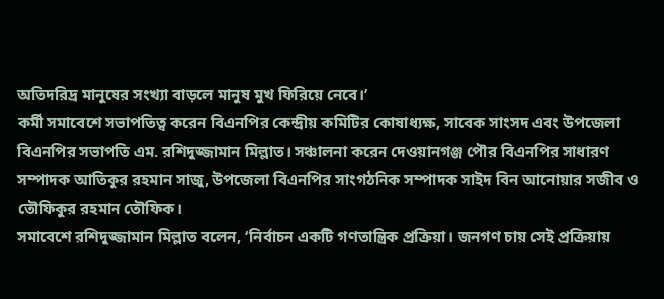অতিদরিদ্র মানুষের সংখ্যা বাড়লে মানুষ মুখ ফিরিয়ে নেবে।’
কর্মী সমাবেশে সভাপতিত্ব করেন বিএনপির কেন্দ্রীয় কমিটির কোষাধ্যক্ষ, সাবেক সাংসদ এবং উপজেলা বিএনপির সভাপতি এম. রশিদুজ্জামান মিল্লাত। সঞ্চালনা করেন দেওয়ানগঞ্জ পৌর বিএনপির সাধারণ সম্পাদক আতিকুর রহমান সাজু, উপজেলা বিএনপির সাংগঠনিক সম্পাদক সাইদ বিন আনোয়ার সজীব ও তৌফিকুর রহমান তৌফিক।
সমাবেশে রশিদুজ্জামান মিল্লাত বলেন, ‘নির্বাচন একটি গণতান্ত্রিক প্রক্রিয়া। জনগণ চায় সেই প্রক্রিয়ায়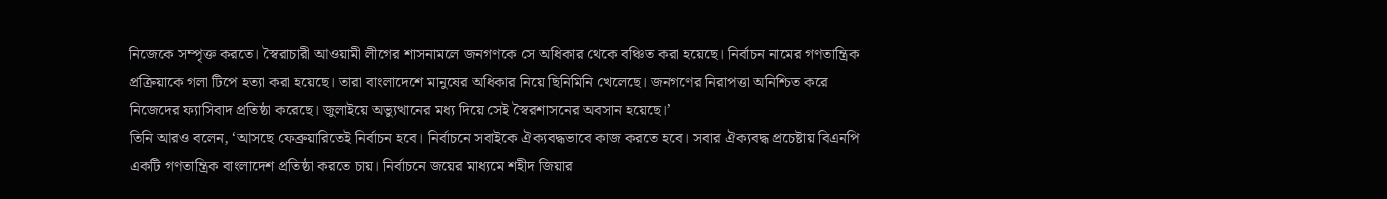নিজেকে সম্পৃক্ত করতে। স্বৈরাচারী আওয়ামী লীগের শাসনামলে জনগণকে সে অধিকার থেকে বঞ্চিত করা হয়েছে। নির্বাচন নামের গণতান্ত্রিক প্রক্রিয়াকে গলা টিপে হত্যা করা হয়েছে। তারা বাংলাদেশে মানুষের অধিকার নিয়ে ছিনিমিনি খেলেছে। জনগণের নিরাপত্তা অনিশ্চিত করে নিজেদের ফ্যাসিবাদ প্রতিষ্ঠা করেছে। জুলাইয়ে অভ্যুত্থানের মধ্য দিয়ে সেই স্বৈরশাসনের অবসান হয়েছে।’
তিনি আরও বলেন, ‘আসছে ফেব্রুয়ারিতেই নির্বাচন হবে। নির্বাচনে সবাইকে ঐক্যবদ্ধভাবে কাজ করতে হবে। সবার ঐক্যবদ্ধ প্রচেষ্টায় বিএনপি একটি গণতান্ত্রিক বাংলাদেশ প্রতিষ্ঠা করতে চায়। নির্বাচনে জয়ের মাধ্যমে শহীদ জিয়ার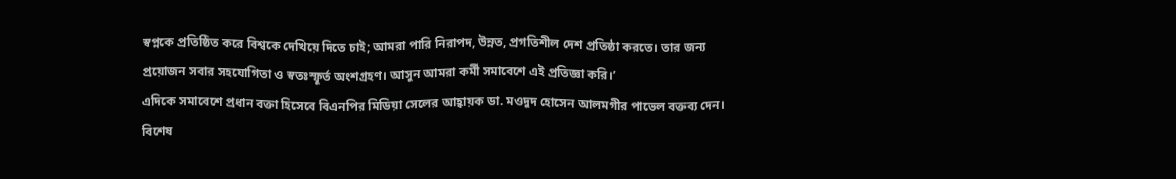স্বপ্নকে প্রতিষ্ঠিত করে বিশ্বকে দেখিয়ে দিতে চাই; আমরা পারি নিরাপদ, উন্নত, প্রগতিশীল দেশ প্রতিষ্ঠা করতে। তার জন্য প্রয়োজন সবার সহযোগিতা ও স্বতঃস্ফূর্ত অংশগ্রহণ। আসুন আমরা কর্মী সমাবেশে এই প্রতিজ্ঞা করি।’
এদিকে সমাবেশে প্রধান বক্তা হিসেবে বিএনপির মিডিয়া সেলের আহ্বায়ক ডা. মওদুদ হোসেন আলমগীর পাভেল বক্তব্য দেন। বিশেষ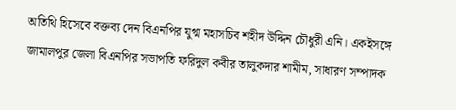অতিথি হিসেবে বক্তব্য দেন বিএনপির যুগ্ম মহাসচিব শহীদ উদ্দিন চৌধুরী এনি। একইসঙ্গে জামালপুর জেলা বিএনপির সভাপতি ফরিদুল কবীর তালুকদার শামীম, সাধারণ সম্পাদক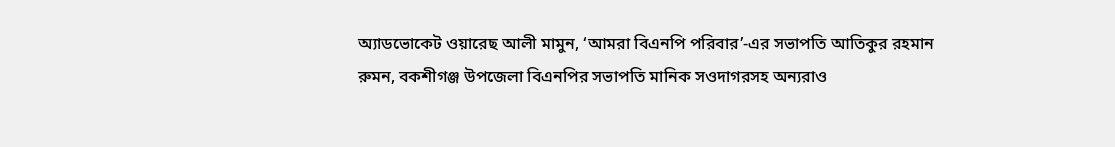অ্যাডভোকেট ওয়ারেছ আলী মামুন, ‘আমরা বিএনপি পরিবার’-এর সভাপতি আতিকুর রহমান রুমন, বকশীগঞ্জ উপজেলা বিএনপির সভাপতি মানিক সওদাগরসহ অন্যরাও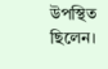উপস্থিত ছিলেন।